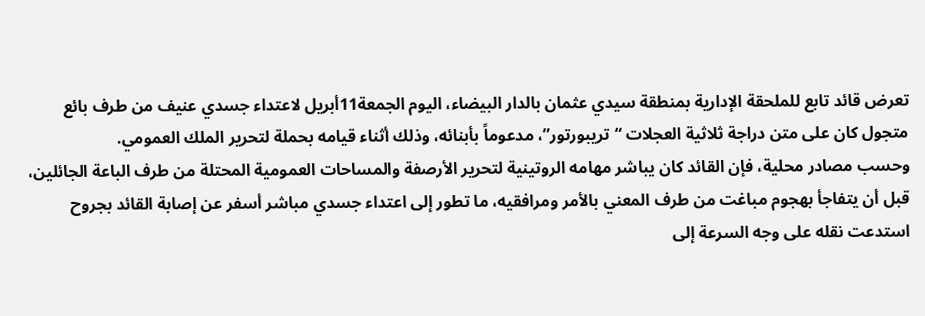تعرض قائد تابع للملحقة الإدارية بمنطقة سيدي عثمان بالدار البيضاء، اليوم الجمعة11أبريل لاعتداء جسدي عنيف من طرف بائع متجول كان على متن دراجة ثلاثية العجلات “تريبورتور”، مدعوماً بأبنائه، وذلك أثناء قيامه بحملة لتحرير الملك العمومي.
وحسب مصادر محلية، فإن القائد كان يباشر مهامه الروتينية لتحرير الأرصفة والمساحات العمومية المحتلة من طرف الباعة الجائلين، قبل أن يتفاجأ بهجوم مباغت من طرف المعني بالأمر ومرافقيه، ما تطور إلى اعتداء جسدي مباشر أسفر عن إصابة القائد بجروح استدعت نقله على وجه السرعة إلى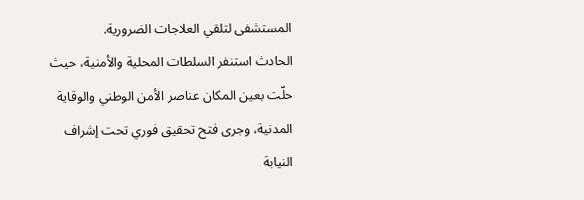المستشفى لتلقي العلاجات الضرورية.
الحادث استنفر السلطات المحلية والأمنية، حيث حلّت بعين المكان عناصر الأمن الوطني والوقاية المدنية، وجرى فتح تحقيق فوري تحت إشراف النيابة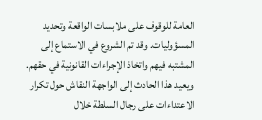العامة للوقوف على ملابسات الواقعة وتحديد المسؤوليات. وقد تم الشروع في الاستماع إلى المشتبه فيهم واتخاذ الإجراءات القانونية في حقهم.
ويعيد هذا الحادث إلى الواجهة النقاش حول تكرار الاعتداءات على رجال السلطة خلال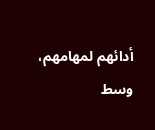أدائهم لمهامهم، وسط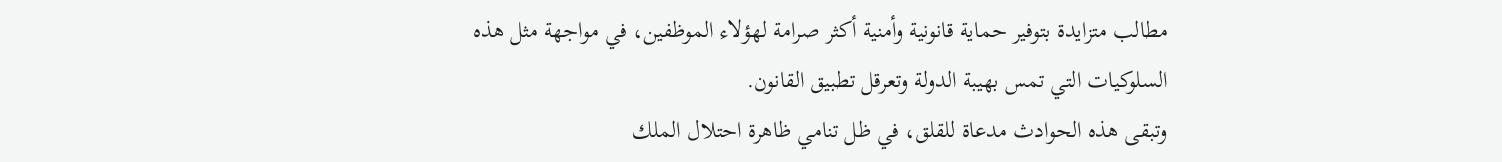مطالب متزايدة بتوفير حماية قانونية وأمنية أكثر صرامة لهؤلاء الموظفين، في مواجهة مثل هذه السلوكيات التي تمس بهيبة الدولة وتعرقل تطبيق القانون.
وتبقى هذه الحوادث مدعاة للقلق، في ظل تنامي ظاهرة احتلال الملك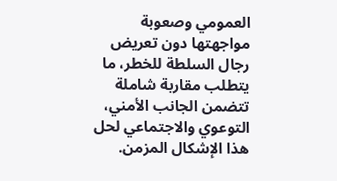العمومي وصعوبة مواجهتها دون تعريض رجال السلطة للخطر، ما يتطلب مقاربة شاملة تتضمن الجانب الأمني، التوعوي والاجتماعي لحل هذا الإشكال المزمن.